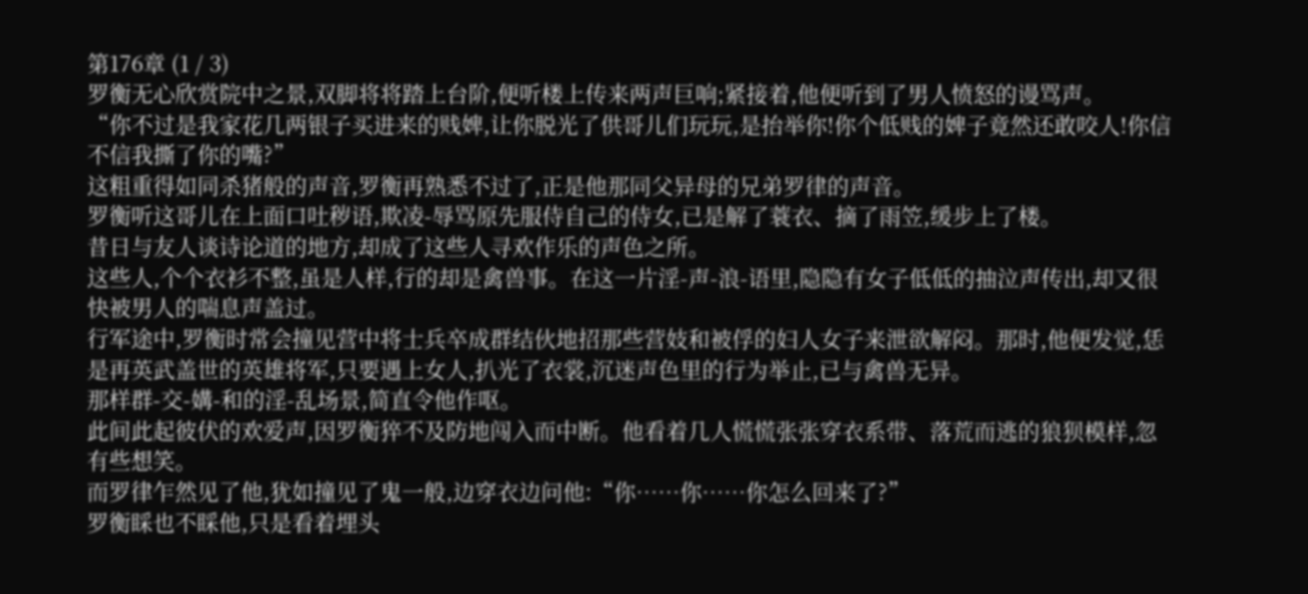第176章 (1 / 3)
罗衡无心欣赏院中之景,双脚将将踏上台阶,便听楼上传来两声巨响;紧接着,他便听到了男人愤怒的谩骂声。
“你不过是我家花几两银子买进来的贱婢,让你脱光了供哥儿们玩玩,是抬举你!你个低贱的婢子竟然还敢咬人!你信不信我撕了你的嘴?”
这粗重得如同杀猪般的声音,罗衡再熟悉不过了,正是他那同父异母的兄弟罗律的声音。
罗衡听这哥儿在上面口吐秽语,欺凌-辱骂原先服侍自己的侍女,已是解了蓑衣、摘了雨笠,缓步上了楼。
昔日与友人谈诗论道的地方,却成了这些人寻欢作乐的声色之所。
这些人,个个衣衫不整,虽是人样,行的却是禽兽事。在这一片淫-声-浪-语里,隐隐有女子低低的抽泣声传出,却又很快被男人的喘息声盖过。
行军途中,罗衡时常会撞见营中将士兵卒成群结伙地招那些营妓和被俘的妇人女子来泄欲解闷。那时,他便发觉,恁是再英武盖世的英雄将军,只要遇上女人,扒光了衣裳,沉迷声色里的行为举止,已与禽兽无异。
那样群-交-媾-和的淫-乱场景,简直令他作呕。
此间此起彼伏的欢爱声,因罗衡猝不及防地闯入而中断。他看着几人慌慌张张穿衣系带、落荒而逃的狼狈模样,忽有些想笑。
而罗律乍然见了他,犹如撞见了鬼一般,边穿衣边问他:“你……你……你怎么回来了?”
罗衡睬也不睬他,只是看着埋头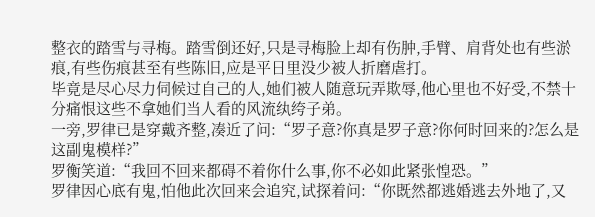整衣的踏雪与寻梅。踏雪倒还好,只是寻梅脸上却有伤肿,手臂、肩背处也有些淤痕,有些伤痕甚至有些陈旧,应是平日里没少被人折磨虐打。
毕竟是尽心尽力伺候过自己的人,她们被人随意玩弄欺辱,他心里也不好受,不禁十分痛恨这些不拿她们当人看的风流纨绔子弟。
一旁,罗律已是穿戴齐整,凑近了问:“罗子意?你真是罗子意?你何时回来的?怎么是这副鬼模样?”
罗衡笑道:“我回不回来都碍不着你什么事,你不必如此紧张惶恐。”
罗律因心底有鬼,怕他此次回来会追究,试探着问:“你既然都逃婚逃去外地了,又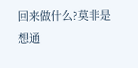回来做什么?莫非是想通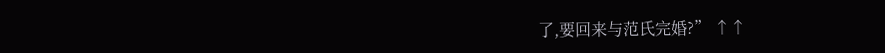了,要回来与范氏完婚?” ↑↑